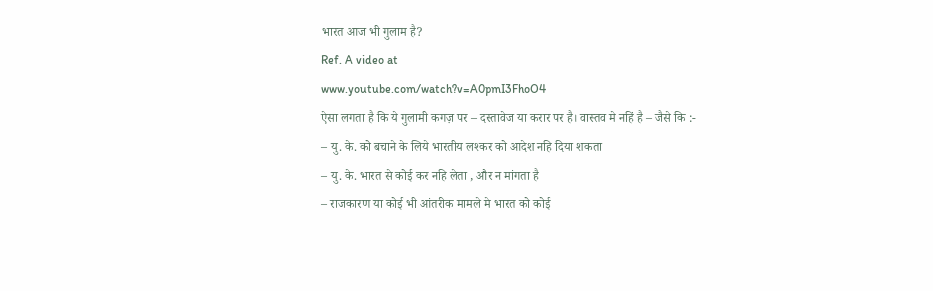भारत आज भी गुलाम है?
Ref. A video at
www.youtube.com/watch?v=A0pmI3FhoO4
ऐसा लगता है कि ये गुलामी कगज़ पर – दस्तावेज या करार पर है। वास्तव मे नहिं है – जैसे कि :-
– यु. के. को बचाने के लिये भारतीय लश्कर को आदेश नहि दिया शकता
– यु. के. भारत से कोई कर नहि लेता , और न मांगता है
– राजकारण या कोई भी आंतरीक मामले मे भारत को कोई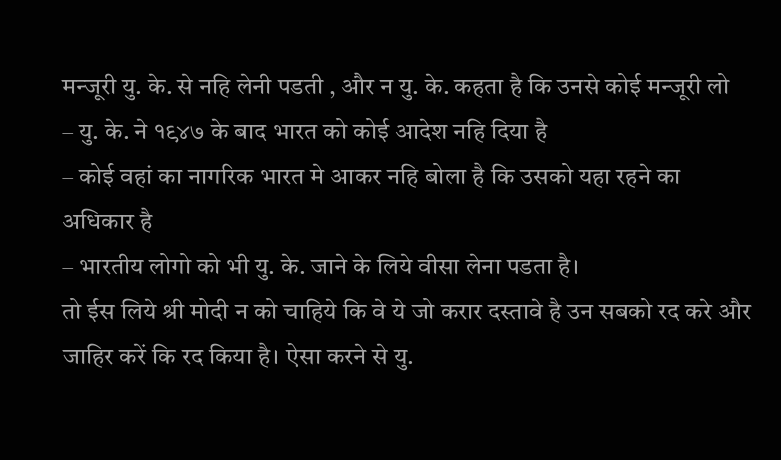मन्जूरी यु. के. से नहि लेनी पडती , और न यु. के. कहता है कि उनसे कोई मन्जूरी लो
– यु. के. ने १९४७ के बाद भारत को कोई आदेश नहि दिया है
– कोई वहां का नागरिक भारत मे आकर नहि बोला है कि उसको यहा रहने का अधिकार है
– भारतीय लोगो को भी यु. के. जाने के लिये वीसा लेना पडता है।
तो ईस लिये श्री मोदी न को चाहिये कि वे ये जो करार दस्तावे है उन सबको रद करे और जाहिर करें कि रद किया है। ऐसा करने से यु.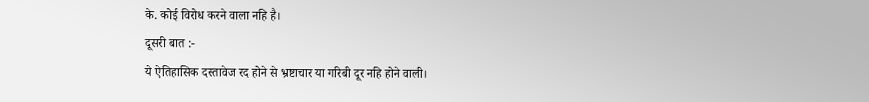के. कोई विरोध करने वाला नहि है।
दूसरी बात :-
ये ऐतिहासिक दस्तावेज रद होने से भ्रष्टाचार या गरिबी दूर नहि होने वाली।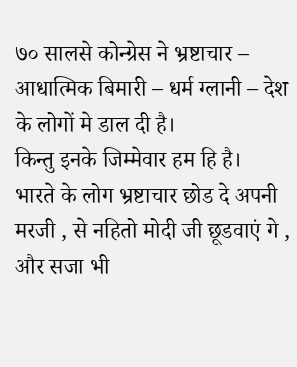७० सालसे कोन्ग्रेस ने भ्रष्टाचार – आधात्मिक बिमारी – धर्म ग्लानी – देश के लोगों मे डाल दी है।
किन्तु इनके जिम्मेवार हम हि है।
भारते के लोग भ्रष्टाचार छोड दे अपनी मरजी , से नहितो मोदी जी छूडवाएं गे , और सजा भी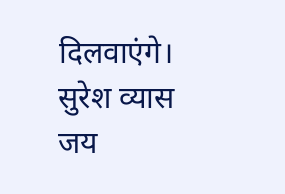दिलवाएंगे।
सुरेश व्यास
जय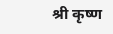श्री कृष्ण